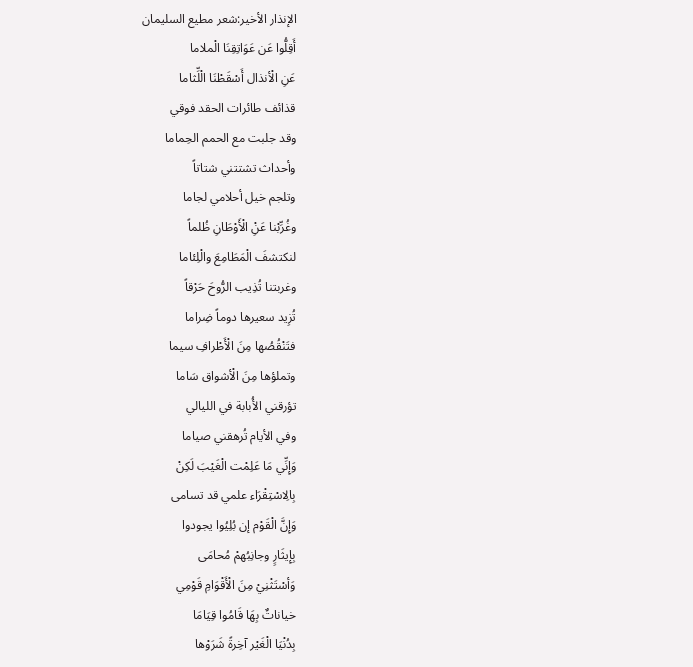الإنذار الأخير:شعر مطيع السليمان
أَقِلُّوا عَن عَوَاتِقِنَا الْملاما
عَنِ الْأنذال أَسْقَطْنَا الْلِّثاما
قذائف طائرات الحقد فوقي
وقد جلبت مع الحمم الحِماما
وأحداث تشتتني شتاتاً
وتلجم خيل أحلامي لجاما
وغُرِّبْنا عَنِْ الْأَوْطَانِ ظُلماً
لنكتشفَ الْمَطَامِعَ والْلِئاما
وغربتنا تُذِيب الرُّوحَ حَرْقاً
تُزِيد سعيرها دوماً ضِراما
فتَنْقُصُها مِنَ الْأَطْرافِ سيما
وتملؤها مِنَ الْأشواق سَاما
تؤرقني الأُبابة في الليالي
وفي الأيام تُرهقني صياما
وَإِنِّي مَا عَلِمْت الْغَيْبَ لَكِنْ
بِالِاسْتِقْرَاء علمي قد تسامى
وَإِنَّ الْقَوْم إن بُلِيُوا يجودوا
بِإِيثَارٍ وجانِبُهمْ مُحامَى
وَأسْتَثْنِيْ مِنَ الْأَقْوَامِ قَوْمِي
خياناتٌ بِهَا قَامُوا قِيَامَا
بِدُنْيَا الْغَيْر آخِرةً شَرَوْها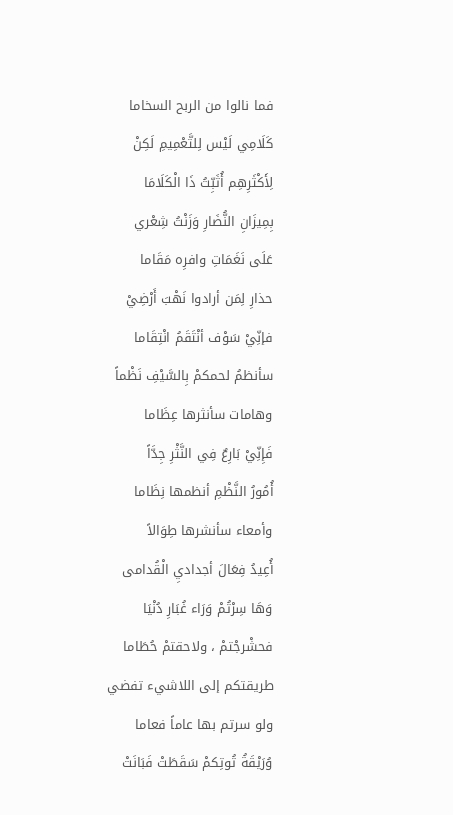فما نالوا من الربح السخاما
كَلَامِي لَيْس لِلتَّعْمِيمِ لَكِنْ
لِأَكْثَرِهِم أُثَبِّتُ ذَا الْكَلَامَا
بِمِيزَانِ النُّضَارِ وَزَنْتُ شِعْري
عَلَى نَغَمَاتِ وافرِه مَقَاما
حذارِ لِمَن أرادوا نَهْبَ أَرْضِيْ
فإنِّيْ سَوْف أنْتَقَمُ انْتِقَاما
سأنظمُ لحمكمْ بِالسَّيْفِ نَظْماً
وهامات سأنثرها عِظَاما
فَإِنِّيْ بَارِعٌ فِي النَّثْرِ جِدَّاً
أُمُورُ النَّظْمِ أنظمها نِظَاما
وأمعاء سأنشرها طِوَالاً
أُعِيدُ فِعَالَ أجداديِ الْقُدامى
وَهَا سِرْتُمْ وَرَاء غُبَارِ دُنْيَا
فحشْرجْتمْ ، ولاحقتمْ حُطَاما
طريقتكم إلى اللاشيء تفضي
ولو سرتم بها عاماً فعاما
وُرَيْقَةُ تُوتِكمْ سَقَطَتْ فَبَانَتْ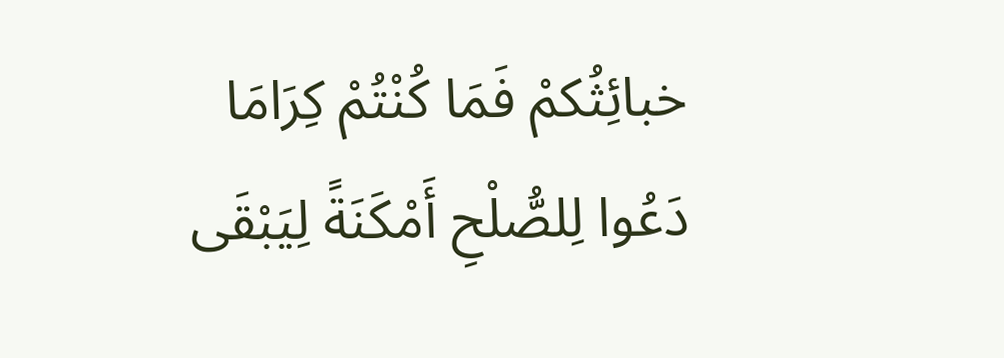خبائِثُكمْ فَمَا كُنْتُمْ كِرَامَا
دَعُوا لِلصُّلْحِ أَمْكَنَةً لِيَبْقَى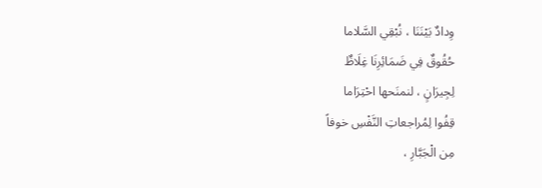وِدادٌ بَيْنَنَا ، نُبْقِي السَّلاما
حُقُوقٌ فِي ضَمَائِرِنَا غِلَاظٌ
لِجِيرَانٍ ، لنمنَحها احْتِرَاما
قِفُوا لِمُراجعاتِ النَّفْسِ خوفاً
مِن الْجَبَّارِ ،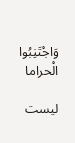وَاجْتَنِبُوا الْحراما

ليست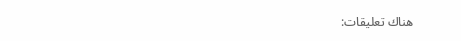هناك تعليقات: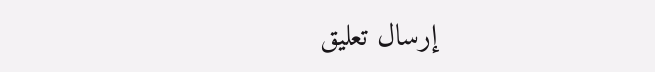إرسال تعليق